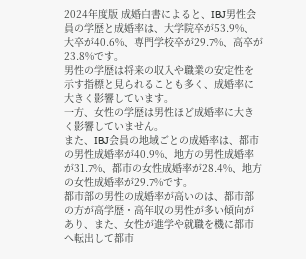2024年度版 成婚白書によると、IBJ男性会員の学歴と成婚率は、大学院卒が53.9%、大卒が40.6%、専門学校卒が29.7%、高卒が23.8%です。
男性の学歴は将来の収入や職業の安定性を示す指標と見られることも多く、成婚率に大きく影響しています。
一方、女性の学歴は男性ほど成婚率に大きく影響していません。
また、IBJ会員の地域ごとの成婚率は、都市の男性成婚率が40.9%、地方の男性成婚率が31.7%、都市の女性成婚率が28.4%、地方の女性成婚率が29.7%です。
都市部の男性の成婚率が高いのは、都市部の方が高学歴・高年収の男性が多い傾向があり、また、女性が進学や就職を機に都市へ転出して都市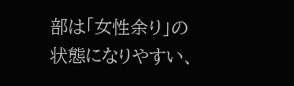部は「女性余り」の状態になりやすい、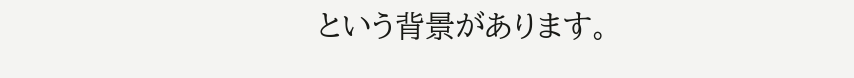という背景があります。